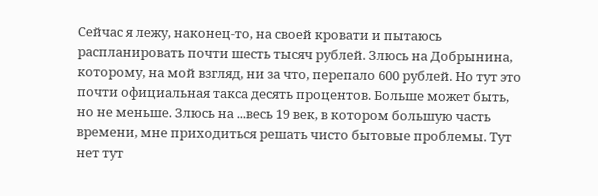Сейчас я лежу, наконец-то, на своей кровати и пытаюсь распланировать почти шесть тысяч рублей. Злюсь на Добрынина, которому, на мой взгляд, ни за что, перепало 600 рублей. Но тут это почти официальная такса десять процентов. Больше может быть, но не меньше. Злюсь на ...весь 19 век, в котором большую часть времени, мне приходиться решать чисто бытовые проблемы. Тут нет тут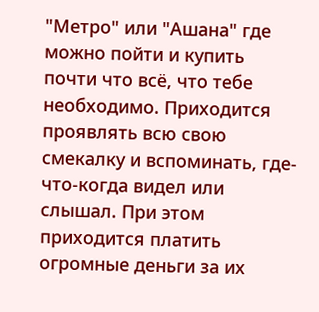"Метро" или "Ашана" где можно пойти и купить почти что всё, что тебе необходимо. Приходится проявлять всю свою смекалку и вспоминать, где-что-когда видел или слышал. При этом приходится платить огромные деньги за их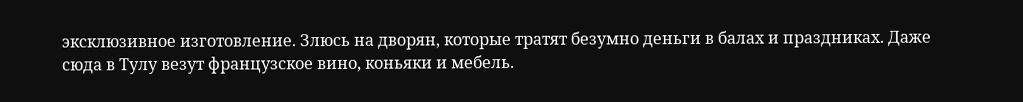эксклюзивное изготовление. Злюсь на дворян, которые тратят безумно деньги в балах и праздниках. Даже сюда в Тулу везут французское вино, коньяки и мебель.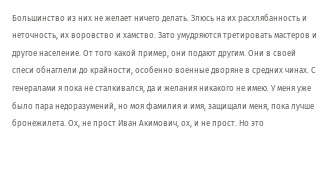Большинство из них не желает ничего делать. Злюсь на их расхлябанность и неточность, их воровство и хамство. Зато умудряются третировать мастеров и другое население. От того какой пример, они подают другим. Они в своей спеси обнаглели до крайности, особенно военные дворяне в средних чинах. С генералами я пока не сталкивался, да и желания никакого не имею. У меня уже было пара недоразумений, но моя фамилия и имя, защищали меня, пока лучше бронежилета. Ох, не прост Иван Акимович, ох, и не прост. Но это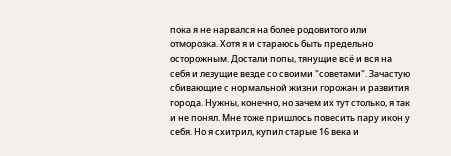пока я не нарвался на более родовитого или отморозка. Хотя я и стараюсь быть предельно осторожным. Достали попы, тянущие всё и вся на себя и лезущие везде со своими "советами". Зачастую сбивающие с нормальной жизни горожан и развития города. Нужны, конечно, но зачем их тут столько, я так и не понял. Мне тоже пришлось повесить пару икон у себя. Но я схитрил, купил старые 16 века и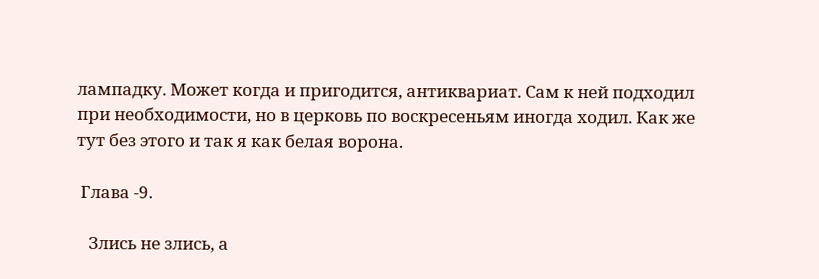лампадку. Может когда и пригодится, антиквариат. Сам к ней подходил при необходимости, но в церковь по воскресеньям иногда ходил. Как же тут без этого и так я как белая ворона.

 Глава -9.

   Злись не злись, а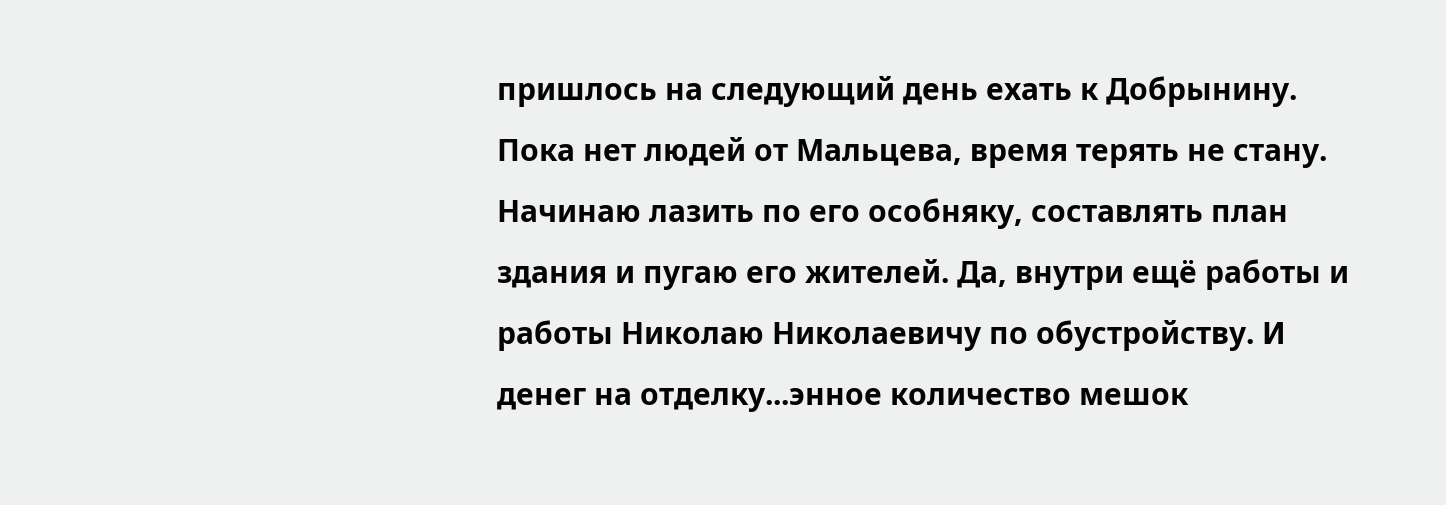пришлось на следующий день ехать к Добрынину. Пока нет людей от Мальцева, время терять не стану. Начинаю лазить по его особняку, составлять план здания и пугаю его жителей. Да, внутри ещё работы и работы Николаю Николаевичу по обустройству. И денег на отделку...энное количество мешок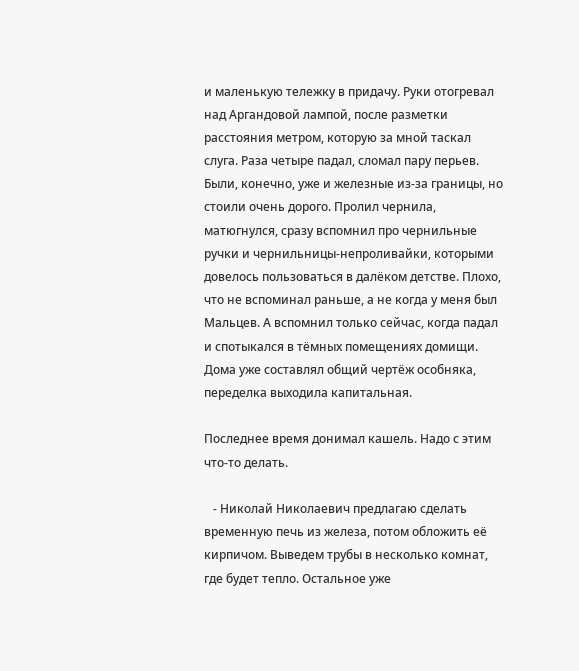и маленькую тележку в придачу. Руки отогревал над Аргандовой лампой, после разметки расстояния метром, которую за мной таскал слуга. Раза четыре падал, сломал пару перьев. Были, конечно, уже и железные из-за границы, но стоили очень дорого. Пролил чернила, матюгнулся, сразу вспомнил про чернильные ручки и чернильницы-непроливайки, которыми довелось пользоваться в далёком детстве. Плохо, что не вспоминал раньше, а не когда у меня был Мальцев. А вспомнил только сейчас, когда падал и спотыкался в тёмных помещениях домищи. Дома уже составлял общий чертёж особняка, переделка выходила капитальная.

Последнее время донимал кашель. Надо с этим что-то делать.

   - Николай Николаевич предлагаю сделать временную печь из железа, потом обложить её кирпичом. Выведем трубы в несколько комнат, где будет тепло. Остальное уже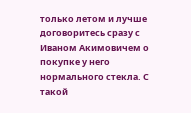только летом и лучше договоритесь сразу с Иваном Акимовичем о покупке у него нормального стекла. С такой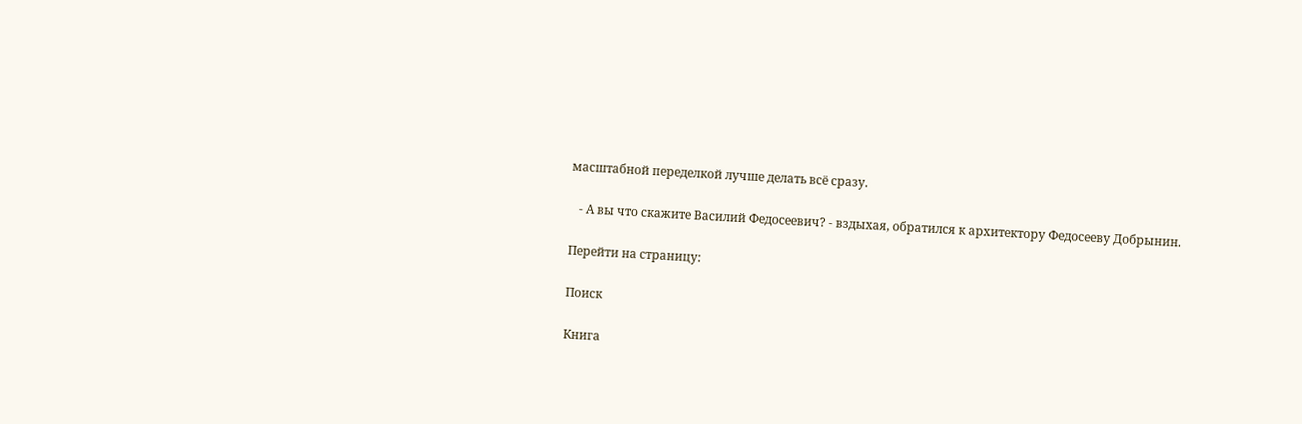масштабной переделкой лучше делать всё сразу.

   - А вы что скажите Василий Федосеевич? - вздыхая, обратился к архитектору Федосееву Добрынин.

Перейти на страницу:

Поиск

Книга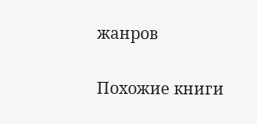жанров

Похожие книги